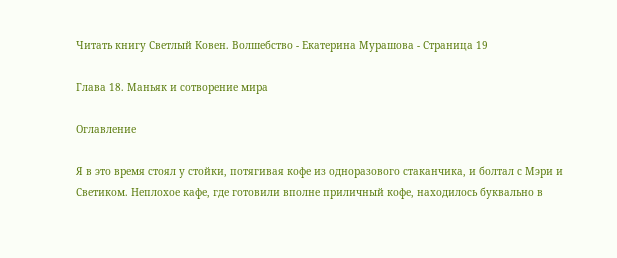Читать книгу Светлый Ковен. Волшебство - Екатерина Мурашова - Страница 19

Глава 18. Маньяк и сотворение мира

Оглавление

Я в это время стоял у стойки, потягивая кофе из одноразового стаканчика, и болтал с Мэри и Светиком. Неплохое кафе, где готовили вполне приличный кофе, находилось буквально в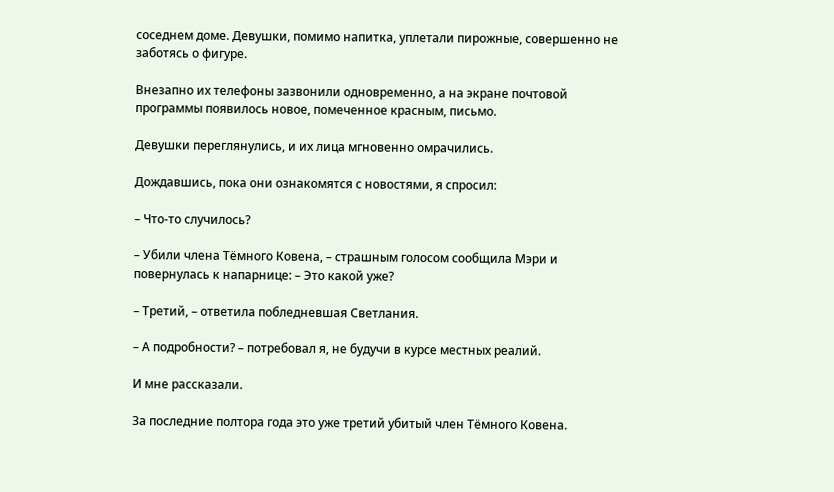соседнем доме. Девушки, помимо напитка, уплетали пирожные, совершенно не заботясь о фигуре.

Внезапно их телефоны зазвонили одновременно, а на экране почтовой программы появилось новое, помеченное красным, письмо.

Девушки переглянулись, и их лица мгновенно омрачились.

Дождавшись, пока они ознакомятся с новостями, я спросил:

– Что-то случилось?

– Убили члена Тёмного Ковена, – страшным голосом сообщила Мэри и повернулась к напарнице: – Это какой уже?

– Третий, – ответила побледневшая Светлания.

– А подробности? – потребовал я, не будучи в курсе местных реалий.

И мне рассказали.

За последние полтора года это уже третий убитый член Тёмного Ковена.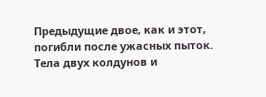Предыдущие двое, как и этот, погибли после ужасных пыток. Тела двух колдунов и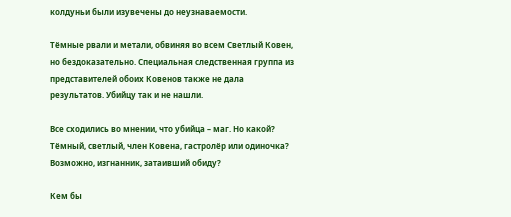колдуньи были изувечены до неузнаваемости.

Тёмные рвали и метали, обвиняя во всем Светлый Ковен, но бездоказательно. Специальная следственная группа из представителей обоих Ковенов также не дала результатов. Убийцу так и не нашли.

Все сходились во мнении, что убийца – маг. Но какой? Тёмный, светлый, член Ковена, гастролёр или одиночка? Возможно, изгнанник, затаивший обиду?

Кем бы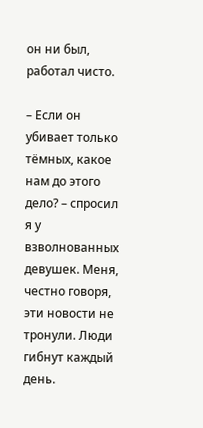он ни был, работал чисто.

– Если он убивает только тёмных, какое нам до этого дело? – спросил я у взволнованных девушек. Меня, честно говоря, эти новости не тронули. Люди гибнут каждый день.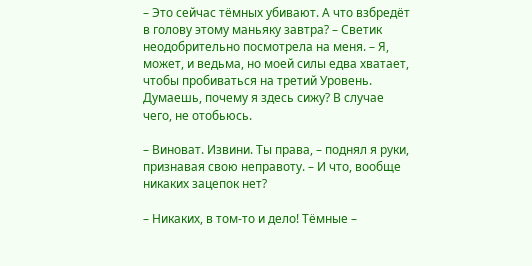– Это сейчас тёмных убивают. А что взбредёт в голову этому маньяку завтра? – Светик неодобрительно посмотрела на меня. – Я, может, и ведьма, но моей силы едва хватает, чтобы пробиваться на третий Уровень. Думаешь, почему я здесь сижу? В случае чего, не отобьюсь.

– Виноват. Извини. Ты права, – поднял я руки, признавая свою неправоту. – И что, вообще никаких зацепок нет?

– Никаких, в том-то и дело! Тёмные –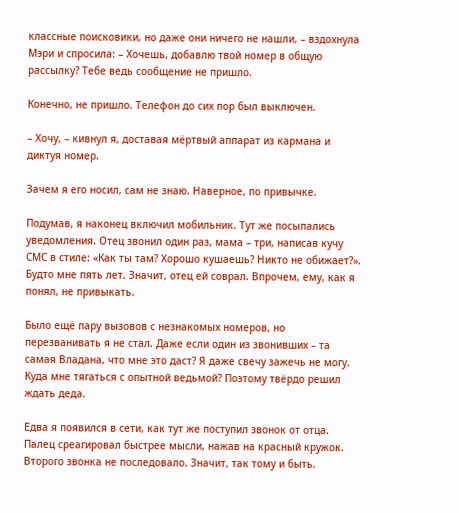классные поисковики, но даже они ничего не нашли, – вздохнула Мэри и спросила: – Хочешь, добавлю твой номер в общую рассылку? Тебе ведь сообщение не пришло.

Конечно, не пришло. Телефон до сих пор был выключен.

– Хочу, – кивнул я, доставая мёртвый аппарат из кармана и диктуя номер.

Зачем я его носил, сам не знаю. Наверное, по привычке.

Подумав, я наконец включил мобильник. Тут же посыпались уведомления. Отец звонил один раз, мама – три, написав кучу СМС в стиле: «Как ты там? Хорошо кушаешь? Никто не обижает?». Будто мне пять лет. Значит, отец ей соврал. Впрочем, ему, как я понял, не привыкать.

Было ещё пару вызовов с незнакомых номеров, но перезванивать я не стал. Даже если один из звонивших – та самая Владана, что мне это даст? Я даже свечу зажечь не могу. Куда мне тягаться с опытной ведьмой? Поэтому твёрдо решил ждать деда.

Едва я появился в сети, как тут же поступил звонок от отца. Палец среагировал быстрее мысли, нажав на красный кружок. Второго звонка не последовало. Значит, так тому и быть.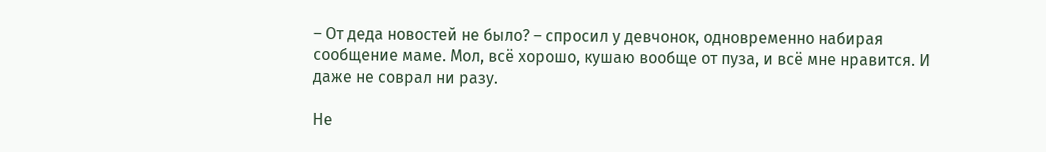– От деда новостей не было? – спросил у девчонок, одновременно набирая сообщение маме. Мол, всё хорошо, кушаю вообще от пуза, и всё мне нравится. И даже не соврал ни разу.

Не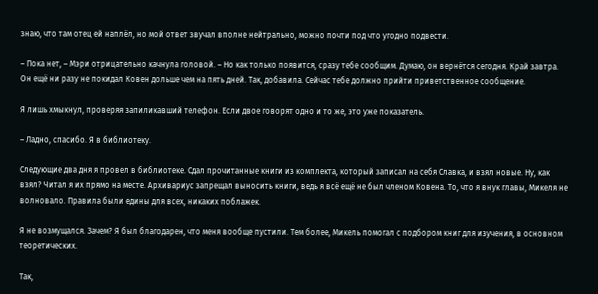знаю, что там отец ей наплёл, но мой ответ звучал вполне нейтрально, можно почти под что угодно подвести.

– Пока нет, – Мэри отрицательно качнула головой. – Но как только появится, сразу тебе сообщим. Думаю, он вернётся сегодня. Край завтра. Он ещё ни разу не покидал Ковен дольше чем на пять дней. Так, добавила. Сейчас тебе должно прийти приветственное сообщение.

Я лишь хмыкнул, проверяя запиликавший телефон. Если двое говорят одно и то же, это уже показатель.

– Ладно, спасибо. Я в библиотеку.

Следующие два дня я провел в библиотеке. Сдал прочитанные книги из комплекта, который записал на себя Славка, и взял новые. Ну, как взял? Читал я их прямо на месте. Архивариус запрещал выносить книги, ведь я всё ещё не был членом Ковена. То, что я внук главы, Микеля не волновало. Правила были едины для всех, никаких поблажек.

Я не возмущался. Зачем? Я был благодарен, что меня вообще пустили. Тем более, Микель помогал с подбором книг для изучения, в основном теоретических.

Так,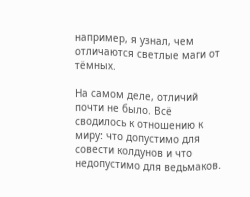например, я узнал, чем отличаются светлые маги от тёмных.

На самом деле, отличий почти не было. Всё сводилось к отношению к миру: что допустимо для совести колдунов и что недопустимо для ведьмаков.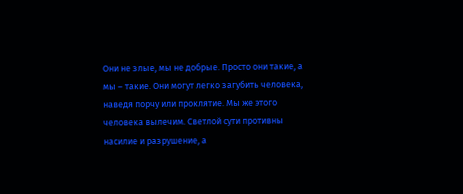Они не злые, мы не добрые. Просто они такие, а мы – такие. Они могут легко загубить человека, наведя порчу или проклятие. Мы же этого человека вылечим. Светлой сути противны насилие и разрушение, а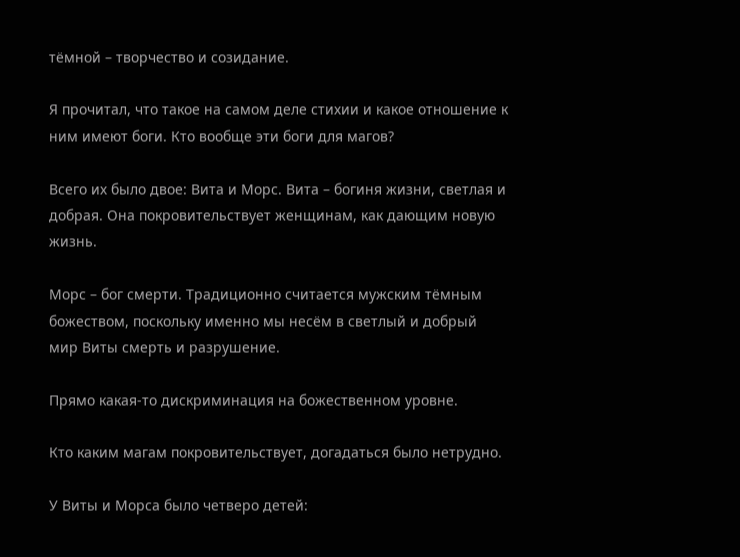тёмной – творчество и созидание.

Я прочитал, что такое на самом деле стихии и какое отношение к ним имеют боги. Кто вообще эти боги для магов?

Всего их было двое: Вита и Морс. Вита – богиня жизни, светлая и добрая. Она покровительствует женщинам, как дающим новую жизнь.

Морс – бог смерти. Традиционно считается мужским тёмным божеством, поскольку именно мы несём в светлый и добрый мир Виты смерть и разрушение.

Прямо какая-то дискриминация на божественном уровне.

Кто каким магам покровительствует, догадаться было нетрудно.

У Виты и Морса было четверо детей: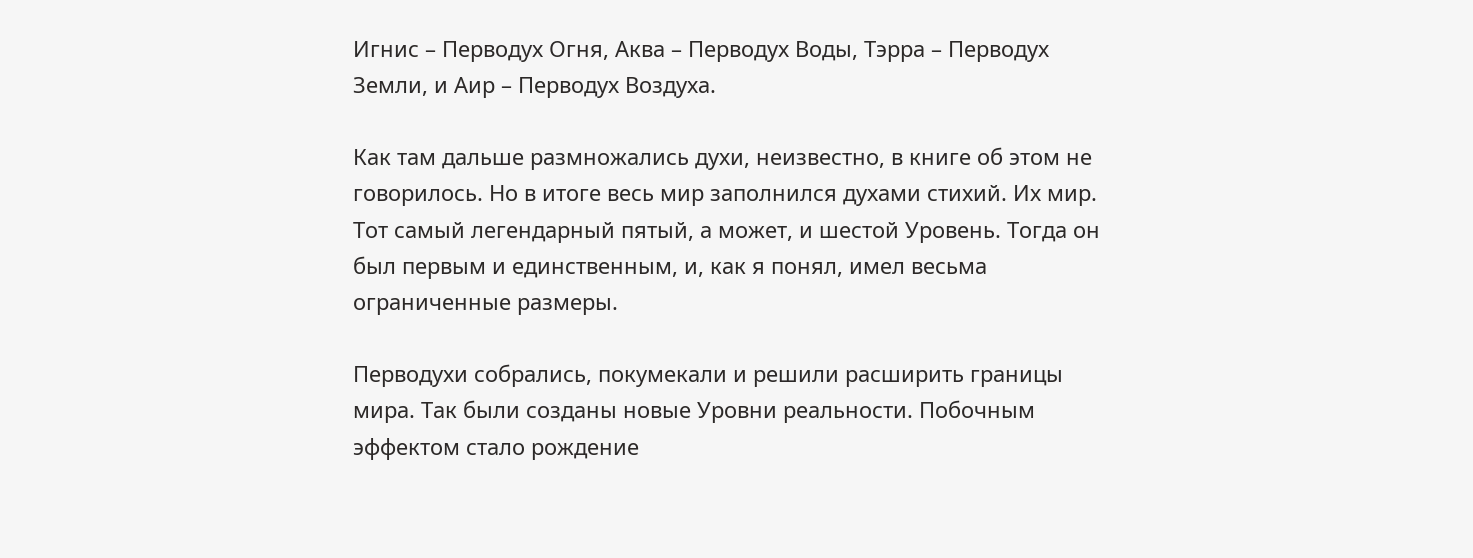Игнис – Перводух Огня, Аква – Перводух Воды, Тэрра – Перводух Земли, и Аир – Перводух Воздуха.

Как там дальше размножались духи, неизвестно, в книге об этом не говорилось. Но в итоге весь мир заполнился духами стихий. Их мир. Тот самый легендарный пятый, а может, и шестой Уровень. Тогда он был первым и единственным, и, как я понял, имел весьма ограниченные размеры.

Перводухи собрались, покумекали и решили расширить границы мира. Так были созданы новые Уровни реальности. Побочным эффектом стало рождение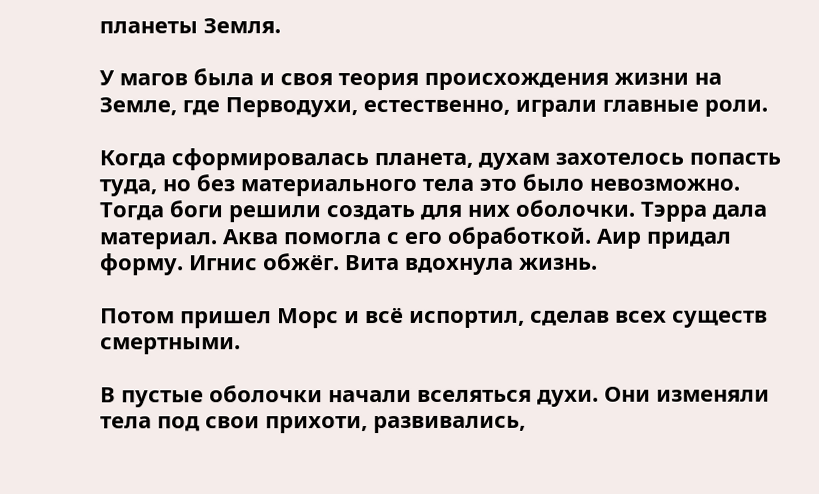планеты Земля.

У магов была и своя теория происхождения жизни на Земле, где Перводухи, естественно, играли главные роли.

Когда сформировалась планета, духам захотелось попасть туда, но без материального тела это было невозможно. Тогда боги решили создать для них оболочки. Тэрра дала материал. Аква помогла с его обработкой. Аир придал форму. Игнис обжёг. Вита вдохнула жизнь.

Потом пришел Морс и всё испортил, сделав всех существ смертными.

В пустые оболочки начали вселяться духи. Они изменяли тела под свои прихоти, развивались,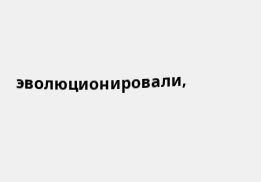эволюционировали,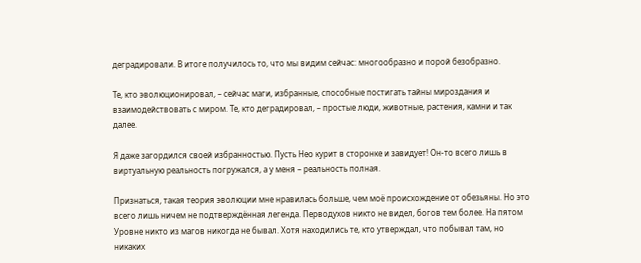деградировали. В итоге получилось то, что мы видим сейчас: многообразно и порой безобразно.

Те, кто эволюционировал, – сейчас маги, избранные, способные постигать тайны мироздания и взаимодействовать с миром. Те, кто деградировал, – простые люди, животные, растения, камни и так далее.

Я даже загордился своей избранностью. Пусть Нео курит в сторонке и завидует! Он-то всего лишь в виртуальную реальность погружался, а у меня – реальность полная.

Признаться, такая теория эволюции мне нравилась больше, чем моё происхождение от обезьяны. Но это всего лишь ничем не подтверждённая легенда. Перводухов никто не видел, богов тем более. На пятом Уровне никто из магов никогда не бывал. Хотя находились те, кто утверждал, что побывал там, но никаких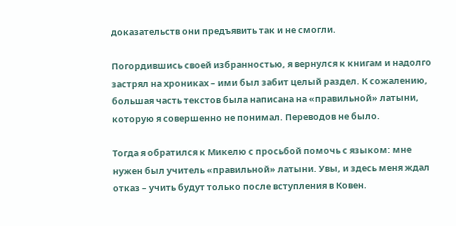доказательств они предъявить так и не смогли.

Погордившись своей избранностью, я вернулся к книгам и надолго застрял на хрониках – ими был забит целый раздел. К сожалению, большая часть текстов была написана на «правильной» латыни, которую я совершенно не понимал. Переводов не было.

Тогда я обратился к Микелю с просьбой помочь с языком: мне нужен был учитель «правильной» латыни. Увы, и здесь меня ждал отказ – учить будут только после вступления в Ковен.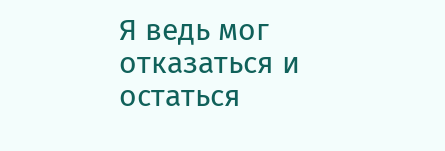Я ведь мог отказаться и остаться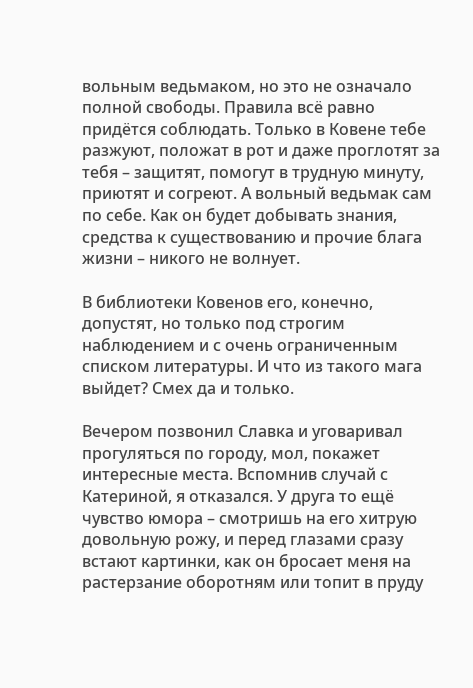вольным ведьмаком, но это не означало полной свободы. Правила всё равно придётся соблюдать. Только в Ковене тебе разжуют, положат в рот и даже проглотят за тебя – защитят, помогут в трудную минуту, приютят и согреют. А вольный ведьмак сам по себе. Как он будет добывать знания, средства к существованию и прочие блага жизни – никого не волнует.

В библиотеки Ковенов его, конечно, допустят, но только под строгим наблюдением и с очень ограниченным списком литературы. И что из такого мага выйдет? Смех да и только.

Вечером позвонил Славка и уговаривал прогуляться по городу, мол, покажет интересные места. Вспомнив случай с Катериной, я отказался. У друга то ещё чувство юмора – смотришь на его хитрую довольную рожу, и перед глазами сразу встают картинки, как он бросает меня на растерзание оборотням или топит в пруду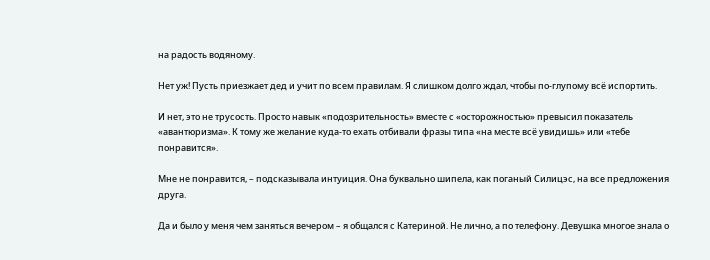на радость водяному.

Нет уж! Пусть приезжает дед и учит по всем правилам. Я слишком долго ждал, чтобы по-глупому всё испортить.

И нет, это не трусость. Просто навык «подозрительность» вместе с «осторожностью» превысил показатель «авантюризма». К тому же желание куда-то ехать отбивали фразы типа «на месте всё увидишь» или «тебе понравится».

Мне не понравится, – подсказывала интуиция. Она буквально шипела, как поганый Силицэс, на все предложения друга.

Да и было у меня чем заняться вечером – я общался с Катериной. Не лично, а по телефону. Девушка многое знала о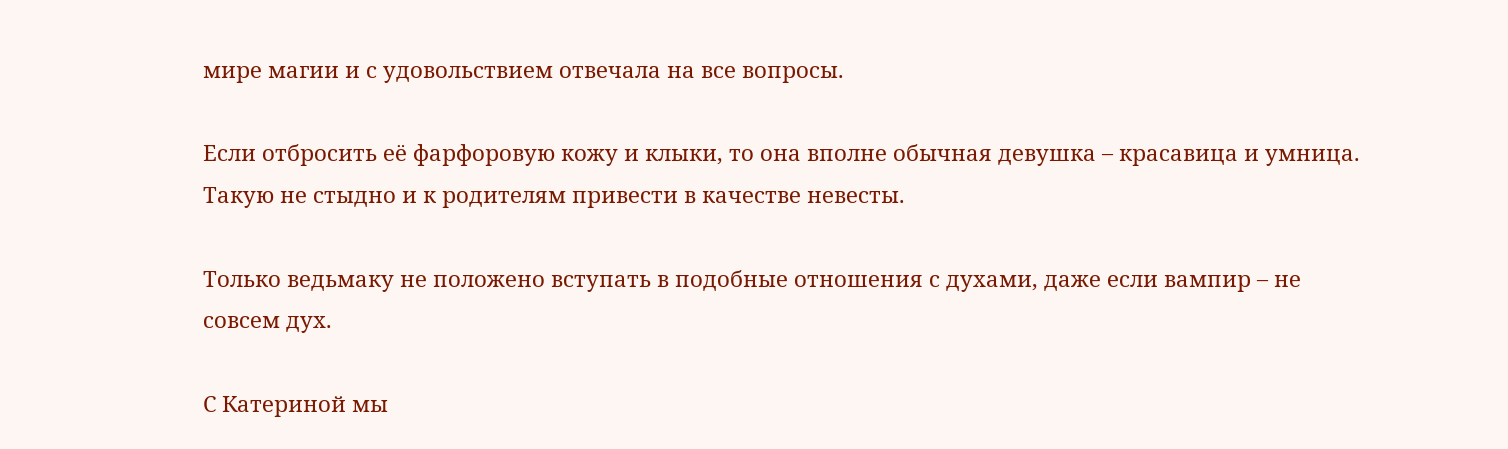мире магии и с удовольствием отвечала на все вопросы.

Если отбросить её фарфоровую кожу и клыки, то она вполне обычная девушка – красавица и умница. Такую не стыдно и к родителям привести в качестве невесты.

Только ведьмаку не положено вступать в подобные отношения с духами, даже если вампир – не совсем дух.

С Катериной мы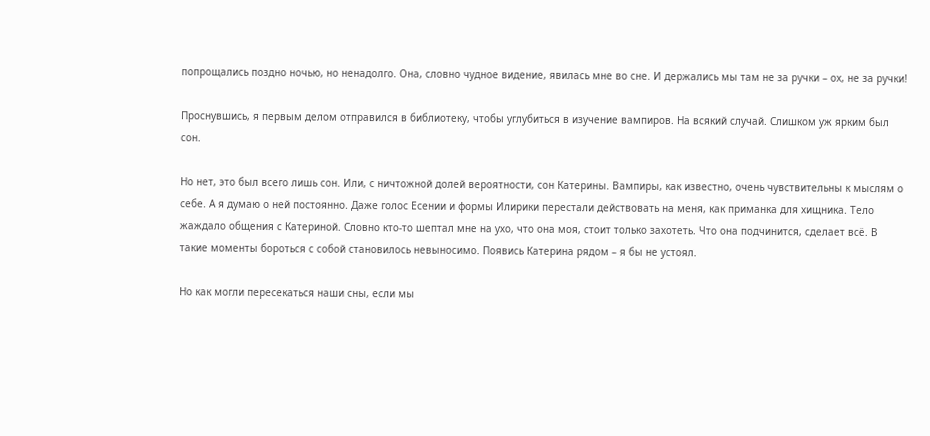попрощались поздно ночью, но ненадолго. Она, словно чудное видение, явилась мне во сне. И держались мы там не за ручки – ох, не за ручки!

Проснувшись, я первым делом отправился в библиотеку, чтобы углубиться в изучение вампиров. На всякий случай. Слишком уж ярким был сон.

Но нет, это был всего лишь сон. Или, с ничтожной долей вероятности, сон Катерины. Вампиры, как известно, очень чувствительны к мыслям о себе. А я думаю о ней постоянно. Даже голос Есении и формы Илирики перестали действовать на меня, как приманка для хищника. Тело жаждало общения с Катериной. Словно кто-то шептал мне на ухо, что она моя, стоит только захотеть. Что она подчинится, сделает всё. В такие моменты бороться с собой становилось невыносимо. Появись Катерина рядом – я бы не устоял.

Но как могли пересекаться наши сны, если мы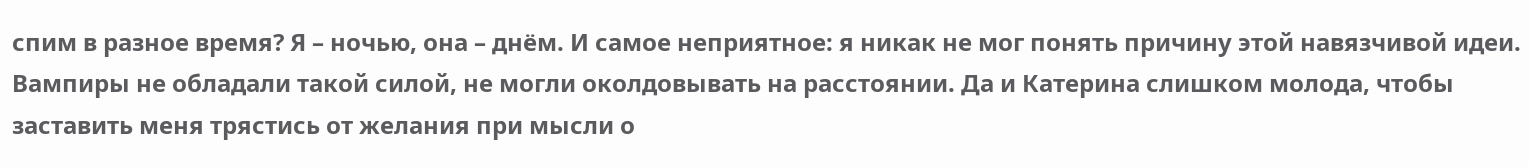спим в разное время? Я – ночью, она – днём. И самое неприятное: я никак не мог понять причину этой навязчивой идеи. Вампиры не обладали такой силой, не могли околдовывать на расстоянии. Да и Катерина слишком молода, чтобы заставить меня трястись от желания при мысли о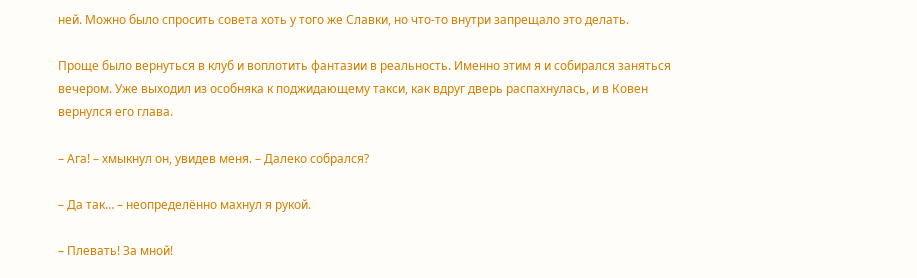ней. Можно было спросить совета хоть у того же Славки, но что-то внутри запрещало это делать.

Проще было вернуться в клуб и воплотить фантазии в реальность. Именно этим я и собирался заняться вечером. Уже выходил из особняка к поджидающему такси, как вдруг дверь распахнулась, и в Ковен вернулся его глава.

– Ага! – хмыкнул он, увидев меня. – Далеко собрался?

– Да так… – неопределённо махнул я рукой.

– Плевать! За мной!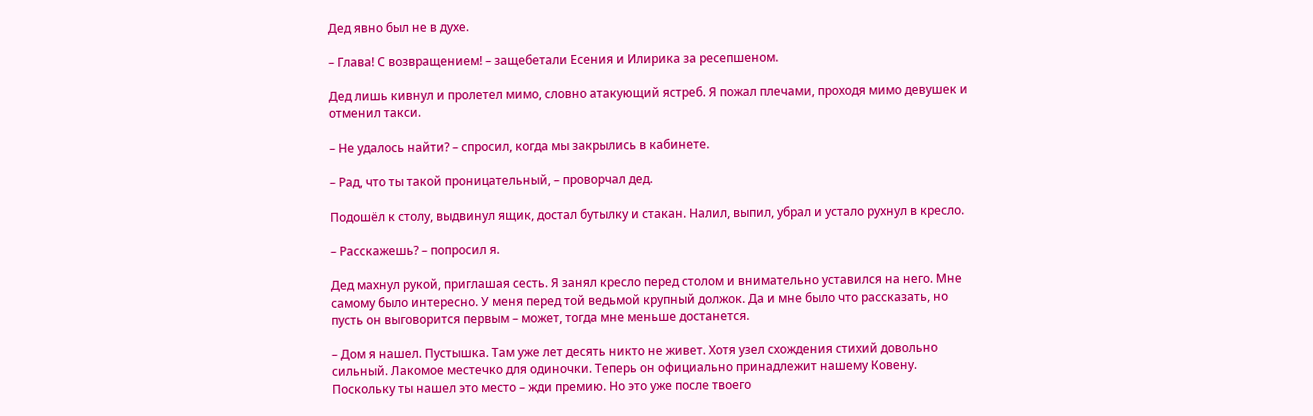Дед явно был не в духе.

– Глава! С возвращением! – защебетали Есения и Илирика за ресепшеном.

Дед лишь кивнул и пролетел мимо, словно атакующий ястреб. Я пожал плечами, проходя мимо девушек и отменил такси.

– Не удалось найти? – спросил, когда мы закрылись в кабинете.

– Рад, что ты такой проницательный, – проворчал дед.

Подошёл к столу, выдвинул ящик, достал бутылку и стакан. Налил, выпил, убрал и устало рухнул в кресло.

– Расскажешь? – попросил я.

Дед махнул рукой, приглашая сесть. Я занял кресло перед столом и внимательно уставился на него. Мне самому было интересно. У меня перед той ведьмой крупный должок. Да и мне было что рассказать, но пусть он выговорится первым – может, тогда мне меньше достанется.

– Дом я нашел. Пустышка. Там уже лет десять никто не живет. Хотя узел схождения стихий довольно сильный. Лакомое местечко для одиночки. Теперь он официально принадлежит нашему Ковену. Поскольку ты нашел это место – жди премию. Но это уже после твоего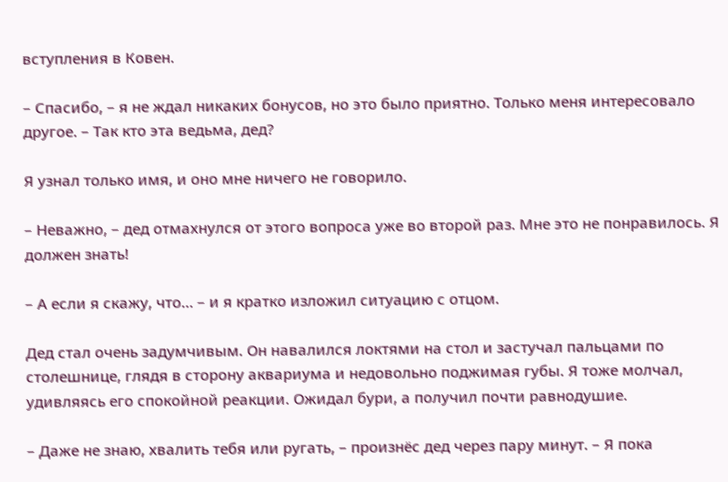вступления в Ковен.

– Спасибо, – я не ждал никаких бонусов, но это было приятно. Только меня интересовало другое. – Так кто эта ведьма, дед?

Я узнал только имя, и оно мне ничего не говорило.

– Неважно, – дед отмахнулся от этого вопроса уже во второй раз. Мне это не понравилось. Я должен знать!

– А если я скажу, что… – и я кратко изложил ситуацию с отцом.

Дед стал очень задумчивым. Он навалился локтями на стол и застучал пальцами по столешнице, глядя в сторону аквариума и недовольно поджимая губы. Я тоже молчал, удивляясь его спокойной реакции. Ожидал бури, а получил почти равнодушие.

– Даже не знаю, хвалить тебя или ругать, – произнёс дед через пару минут. – Я пока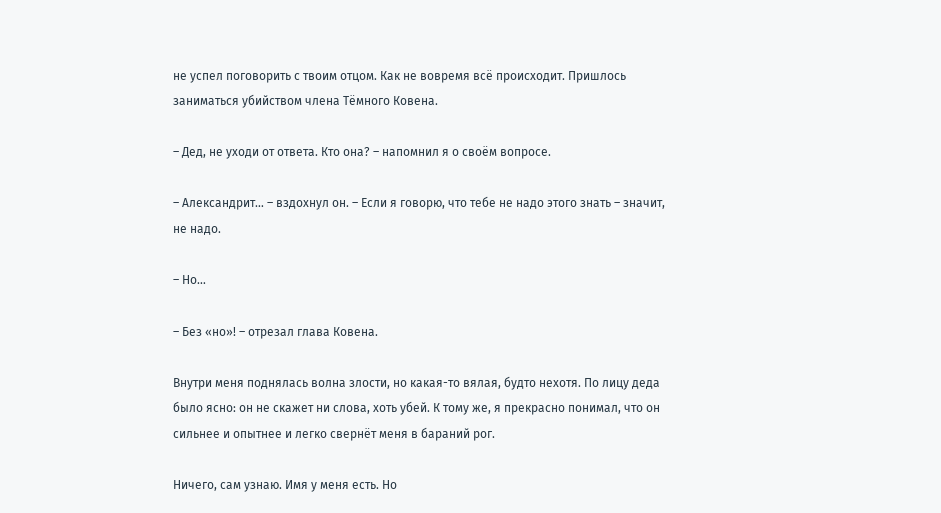не успел поговорить с твоим отцом. Как не вовремя всё происходит. Пришлось заниматься убийством члена Тёмного Ковена.

– Дед, не уходи от ответа. Кто она? – напомнил я о своём вопросе.

– Александрит… – вздохнул он. – Если я говорю, что тебе не надо этого знать – значит, не надо.

– Но…

– Без «но»! – отрезал глава Ковена.

Внутри меня поднялась волна злости, но какая-то вялая, будто нехотя. По лицу деда было ясно: он не скажет ни слова, хоть убей. К тому же, я прекрасно понимал, что он сильнее и опытнее и легко свернёт меня в бараний рог.

Ничего, сам узнаю. Имя у меня есть. Но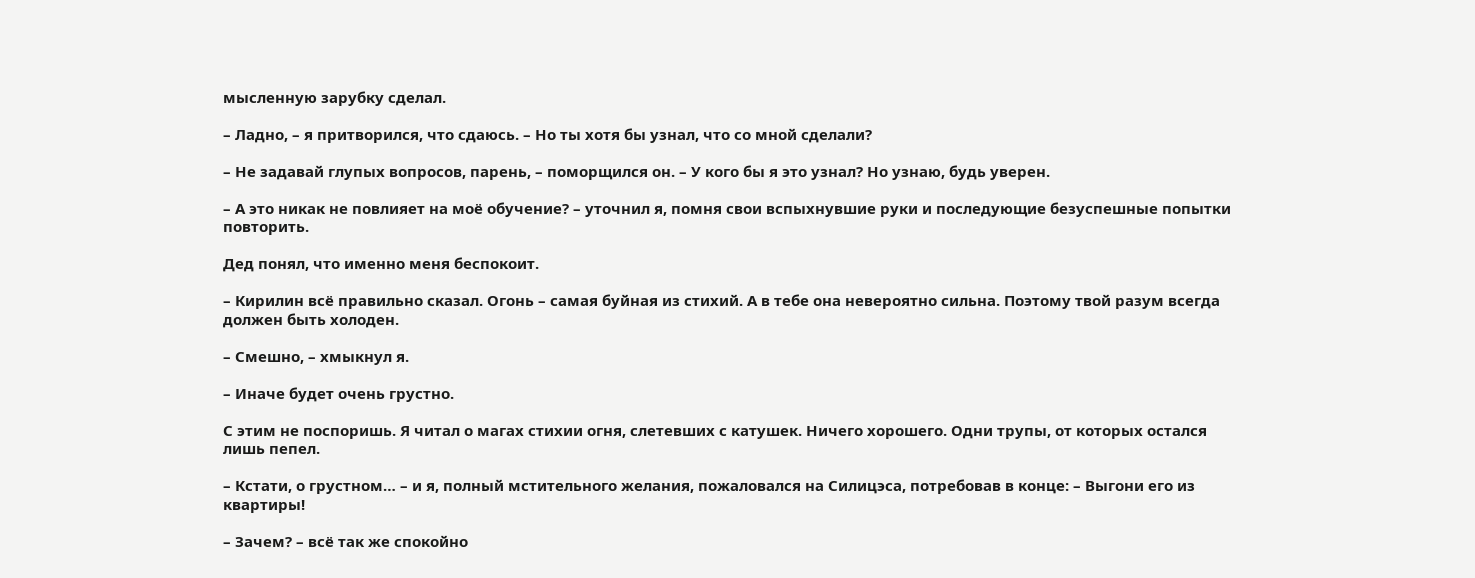мысленную зарубку сделал.

– Ладно, – я притворился, что сдаюсь. – Но ты хотя бы узнал, что со мной сделали?

– Не задавай глупых вопросов, парень, – поморщился он. – У кого бы я это узнал? Но узнаю, будь уверен.

– А это никак не повлияет на моё обучение? – уточнил я, помня свои вспыхнувшие руки и последующие безуспешные попытки повторить.

Дед понял, что именно меня беспокоит.

– Кирилин всё правильно сказал. Огонь – самая буйная из стихий. А в тебе она невероятно сильна. Поэтому твой разум всегда должен быть холоден.

– Смешно, – хмыкнул я.

– Иначе будет очень грустно.

С этим не поспоришь. Я читал о магах стихии огня, слетевших с катушек. Ничего хорошего. Одни трупы, от которых остался лишь пепел.

– Кстати, о грустном… – и я, полный мстительного желания, пожаловался на Силицэса, потребовав в конце: – Выгони его из квартиры!

– Зачем? – всё так же спокойно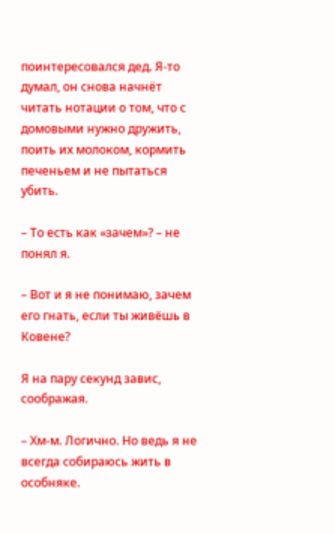поинтересовался дед. Я-то думал, он снова начнёт читать нотации о том, что с домовыми нужно дружить, поить их молоком, кормить печеньем и не пытаться убить.

– То есть как «зачем»? – не понял я.

– Вот и я не понимаю, зачем его гнать, если ты живёшь в Ковене?

Я на пару секунд завис, соображая.

– Хм-м. Логично. Но ведь я не всегда собираюсь жить в особняке.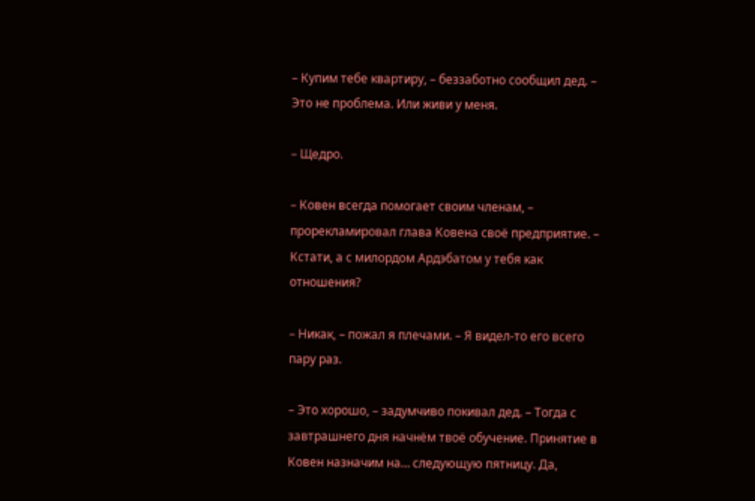– Купим тебе квартиру, – беззаботно сообщил дед. – Это не проблема. Или живи у меня.

– Щедро.

– Ковен всегда помогает своим членам, – прорекламировал глава Ковена своё предприятие. – Кстати, а с милордом Ардэбатом у тебя как отношения?

– Никак, – пожал я плечами. – Я видел-то его всего пару раз.

– Это хорошо, – задумчиво покивал дед. – Тогда с завтрашнего дня начнём твоё обучение. Принятие в Ковен назначим на… следующую пятницу. Да,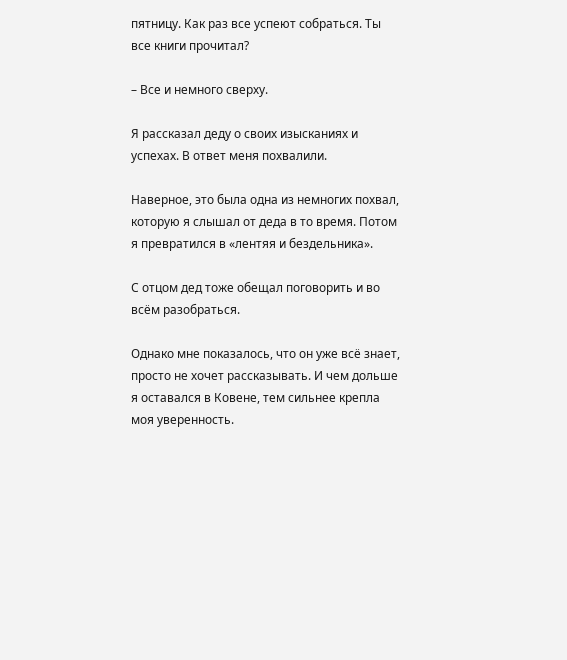пятницу. Как раз все успеют собраться. Ты все книги прочитал?

– Все и немного сверху.

Я рассказал деду о своих изысканиях и успехах. В ответ меня похвалили.

Наверное, это была одна из немногих похвал, которую я слышал от деда в то время. Потом я превратился в «лентяя и бездельника».

С отцом дед тоже обещал поговорить и во всём разобраться.

Однако мне показалось, что он уже всё знает, просто не хочет рассказывать. И чем дольше я оставался в Ковене, тем сильнее крепла моя уверенность.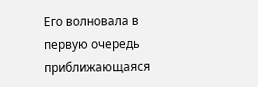Его волновала в первую очередь приближающаяся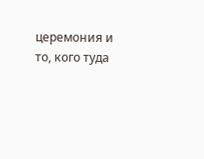церемония и то, кого туда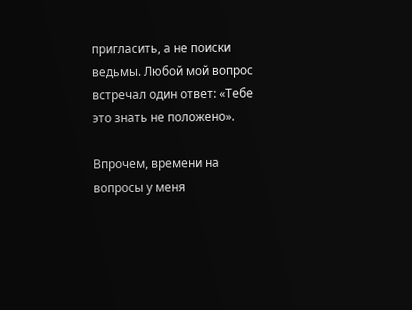пригласить, а не поиски ведьмы. Любой мой вопрос встречал один ответ: «Тебе это знать не положено».

Впрочем, времени на вопросы у меня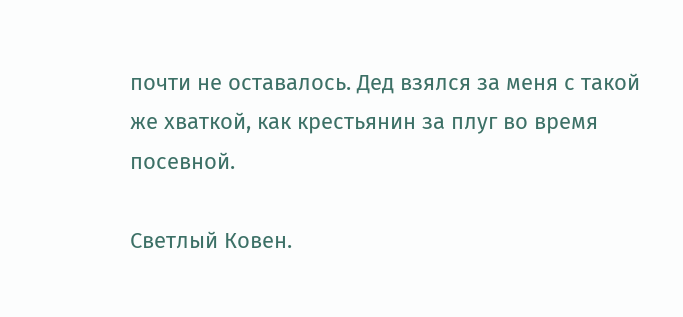почти не оставалось. Дед взялся за меня с такой же хваткой, как крестьянин за плуг во время посевной.

Светлый Ковен.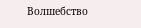Волшебство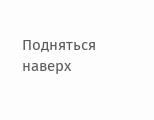Подняться наверх